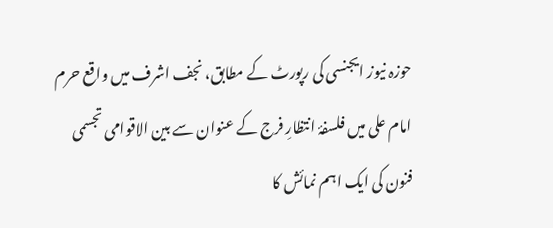حوزہ نیوز ایجنسی کی رپورٹ کے مطابق، نجف اشرف میں واقع حرم امام علی میں فلسفۂ انتظارِ فرج کے عنوان سے بین الاقوامی تجسمی فنون کی ایک اہم نمائش کا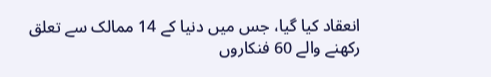انعقاد کیا گیا، جس میں دنیا کے 14 ممالک سے تعلق رکھنے والے 60 فنکاروں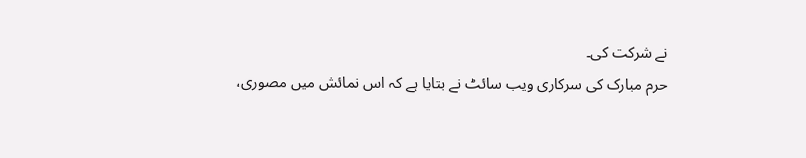نے شرکت کی۔
حرم مبارک کی سرکاری ویب سائٹ نے بتایا ہے کہ اس نمائش میں مصوری،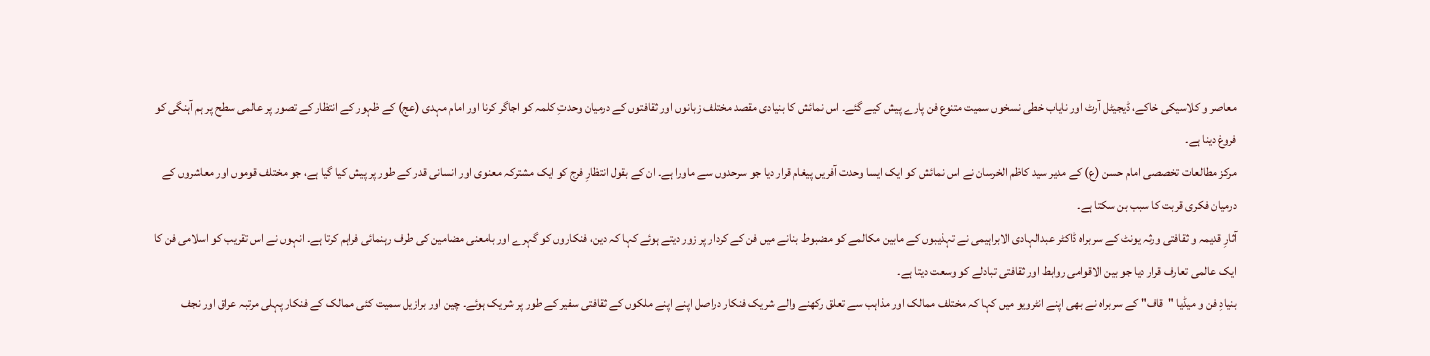معاصر و کلاسیکی خاکے، ڈیجیٹل آرٹ اور نایاب خطی نسخوں سمیت متنوع فن پارے پیش کیے گئے۔ اس نمائش کا بنیادی مقصد مختلف زبانوں اور ثقافتوں کے درمیان وحدتِ کلمہ کو اجاگر کرنا اور امام مہدی (عج) کے ظہور کے انتظار کے تصور پر عالمی سطح پر ہم آہنگی کو فروغ دینا ہے۔
مرکز مطالعات تخصصی امام حسن (ع) کے مدیر سید کاظم الخرسان نے اس نمائش کو ایک ایسا وحدت آفریں پیغام قرار دیا جو سرحدوں سے ماورا ہے۔ ان کے بقول انتظارِ فرج کو ایک مشترکہ معنوی اور انسانی قدر کے طور پر پیش کیا گیا ہے، جو مختلف قوموں اور معاشروں کے درمیان فکری قربت کا سبب بن سکتا ہے۔
آثارِ قدیمہ و ثقافتی ورثہ یونٹ کے سربراہ ڈاکٹر عبدالہادی الابراہیمی نے تہذیبوں کے مابین مکالمے کو مضبوط بنانے میں فن کے کردار پر زور دیتے ہوئے کہا کہ دین، فنکاروں کو گہرے اور بامعنی مضامین کی طرف رہنمائی فراہم کرتا ہے۔ انہوں نے اس تقریب کو اسلامی فن کا ایک عالمی تعارف قرار دیا جو بین الاقوامی روابط اور ثقافتی تبادلے کو وسعت دیتا ہے۔
بنیادِ فن و میڈیا "قاف" کے سربراہ نے بھی اپنے انٹرویو میں کہا کہ مختلف ممالک اور مذاہب سے تعلق رکھنے والے شریک فنکار دراصل اپنے اپنے ملکوں کے ثقافتی سفیر کے طور پر شریک ہوئے۔ چین اور برازیل سمیت کئی ممالک کے فنکار پہلی مرتبہ عراق اور نجف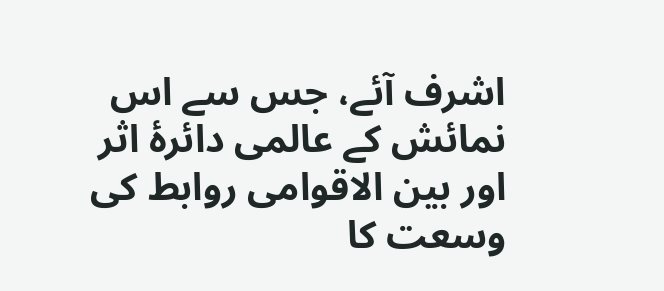اشرف آئے، جس سے اس نمائش کے عالمی دائرۂ اثر اور بین الاقوامی روابط کی وسعت کا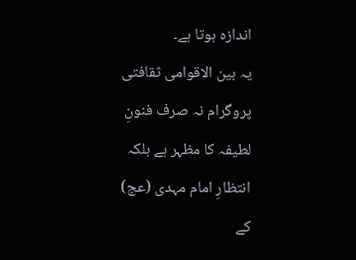اندازہ ہوتا ہے۔
یہ بین الاقوامی ثقافتی پروگرام نہ صرف فنونِ لطیفہ کا مظہر ہے بلکہ انتظارِ امام مہدی (عج) کے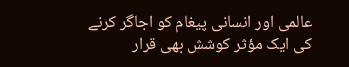عالمی اور انسانی پیغام کو اجاگر کرنے کی ایک مؤثر کوشش بھی قرار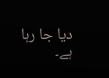دیا جا رہا ہے۔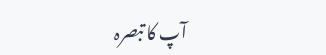آپ کا تبصرہ